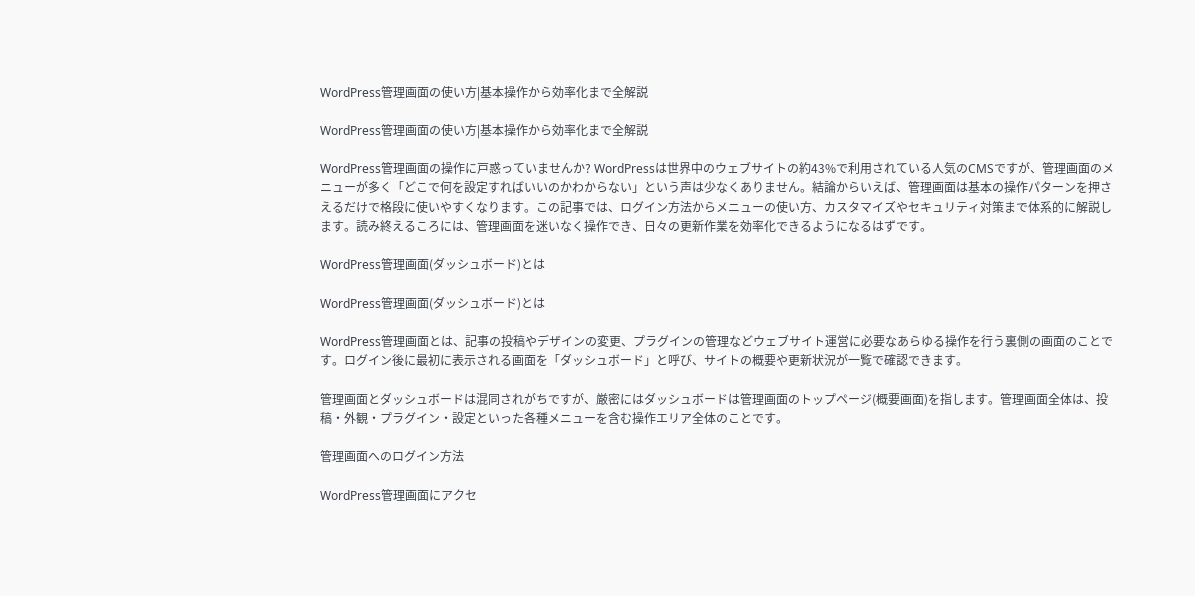WordPress管理画面の使い方|基本操作から効率化まで全解説

WordPress管理画面の使い方|基本操作から効率化まで全解説

WordPress管理画面の操作に戸惑っていませんか? WordPressは世界中のウェブサイトの約43%で利用されている人気のCMSですが、管理画面のメニューが多く「どこで何を設定すればいいのかわからない」という声は少なくありません。結論からいえば、管理画面は基本の操作パターンを押さえるだけで格段に使いやすくなります。この記事では、ログイン方法からメニューの使い方、カスタマイズやセキュリティ対策まで体系的に解説します。読み終えるころには、管理画面を迷いなく操作でき、日々の更新作業を効率化できるようになるはずです。

WordPress管理画面(ダッシュボード)とは

WordPress管理画面(ダッシュボード)とは

WordPress管理画面とは、記事の投稿やデザインの変更、プラグインの管理などウェブサイト運営に必要なあらゆる操作を行う裏側の画面のことです。ログイン後に最初に表示される画面を「ダッシュボード」と呼び、サイトの概要や更新状況が一覧で確認できます。

管理画面とダッシュボードは混同されがちですが、厳密にはダッシュボードは管理画面のトップページ(概要画面)を指します。管理画面全体は、投稿・外観・プラグイン・設定といった各種メニューを含む操作エリア全体のことです。

管理画面へのログイン方法

WordPress管理画面にアクセ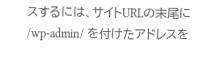スするには、サイトURLの末尾に /wp-admin/ を付けたアドレスを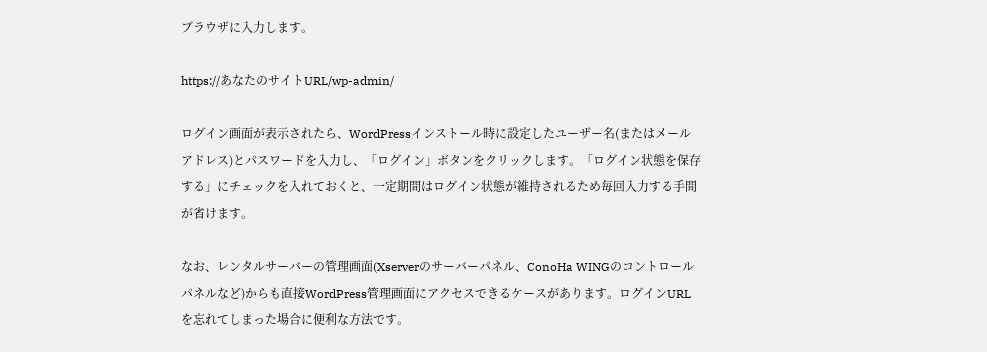ブラウザに入力します。

https://あなたのサイトURL/wp-admin/

ログイン画面が表示されたら、WordPressインストール時に設定したユーザー名(またはメールアドレス)とパスワードを入力し、「ログイン」ボタンをクリックします。「ログイン状態を保存する」にチェックを入れておくと、一定期間はログイン状態が維持されるため毎回入力する手間が省けます。

なお、レンタルサーバーの管理画面(Xserverのサーバーパネル、ConoHa WINGのコントロールパネルなど)からも直接WordPress管理画面にアクセスできるケースがあります。ログインURLを忘れてしまった場合に便利な方法です。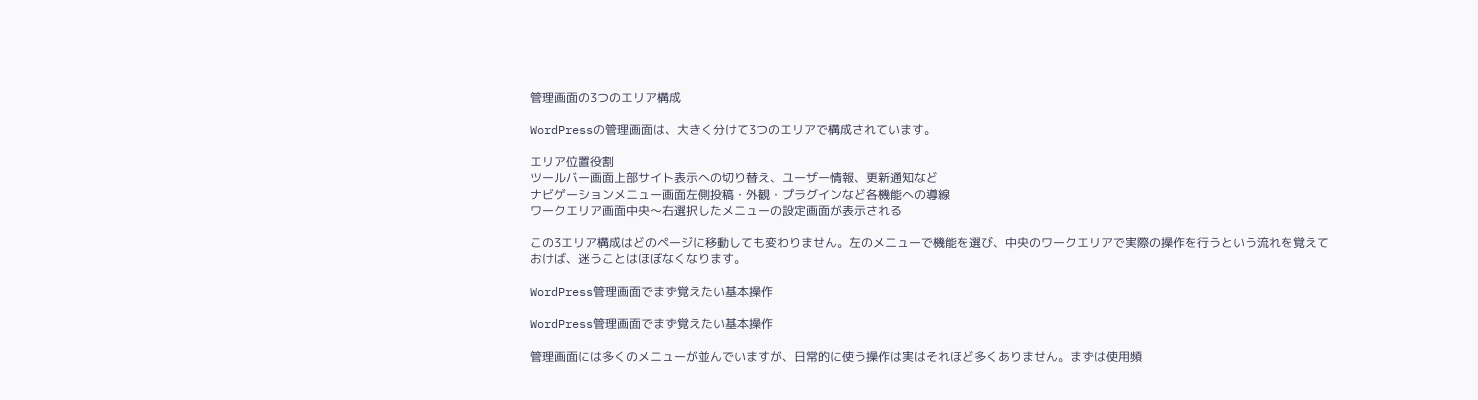管理画面の3つのエリア構成

WordPressの管理画面は、大きく分けて3つのエリアで構成されています。

エリア位置役割
ツールバー画面上部サイト表示への切り替え、ユーザー情報、更新通知など
ナビゲーションメニュー画面左側投稿・外観・プラグインなど各機能への導線
ワークエリア画面中央〜右選択したメニューの設定画面が表示される

この3エリア構成はどのページに移動しても変わりません。左のメニューで機能を選び、中央のワークエリアで実際の操作を行うという流れを覚えておけば、迷うことはほぼなくなります。

WordPress管理画面でまず覚えたい基本操作

WordPress管理画面でまず覚えたい基本操作

管理画面には多くのメニューが並んでいますが、日常的に使う操作は実はそれほど多くありません。まずは使用頻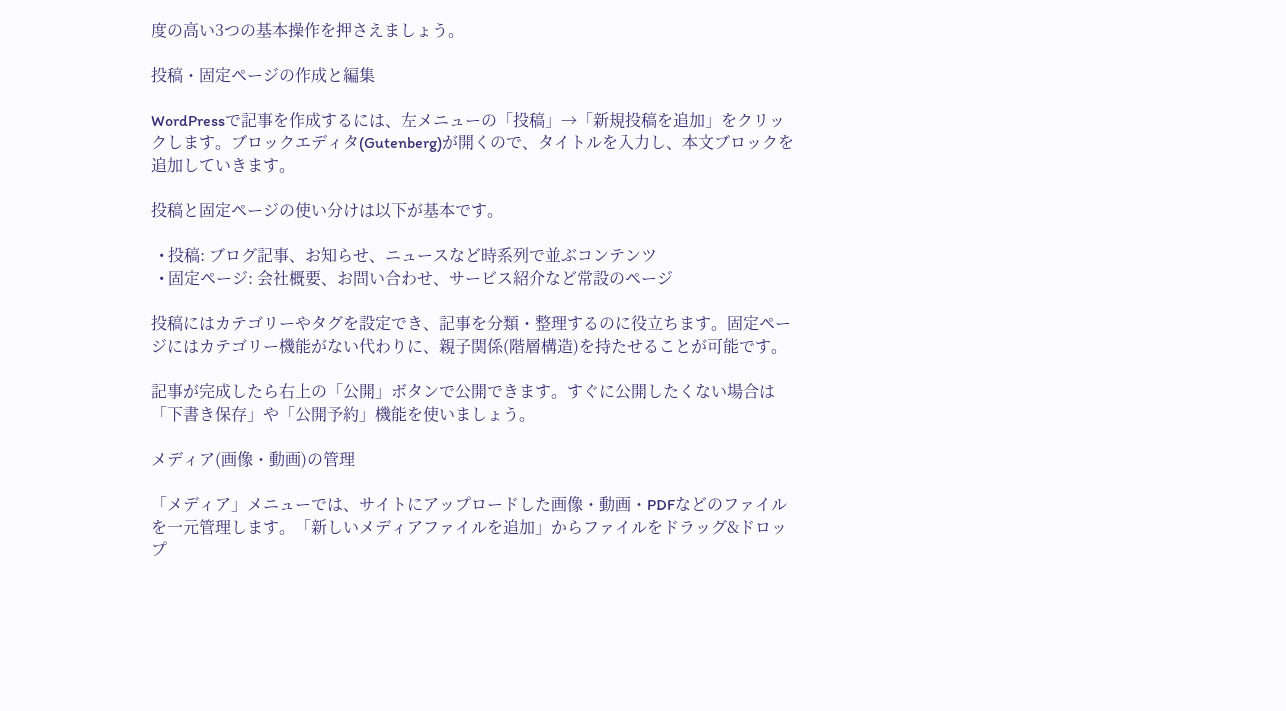度の高い3つの基本操作を押さえましょう。

投稿・固定ページの作成と編集

WordPressで記事を作成するには、左メニューの「投稿」→「新規投稿を追加」をクリックします。ブロックエディタ(Gutenberg)が開くので、タイトルを入力し、本文ブロックを追加していきます。

投稿と固定ページの使い分けは以下が基本です。

  • 投稿: ブログ記事、お知らせ、ニュースなど時系列で並ぶコンテンツ
  • 固定ページ: 会社概要、お問い合わせ、サービス紹介など常設のページ

投稿にはカテゴリーやタグを設定でき、記事を分類・整理するのに役立ちます。固定ページにはカテゴリー機能がない代わりに、親子関係(階層構造)を持たせることが可能です。

記事が完成したら右上の「公開」ボタンで公開できます。すぐに公開したくない場合は「下書き保存」や「公開予約」機能を使いましょう。

メディア(画像・動画)の管理

「メディア」メニューでは、サイトにアップロードした画像・動画・PDFなどのファイルを一元管理します。「新しいメディアファイルを追加」からファイルをドラッグ&ドロップ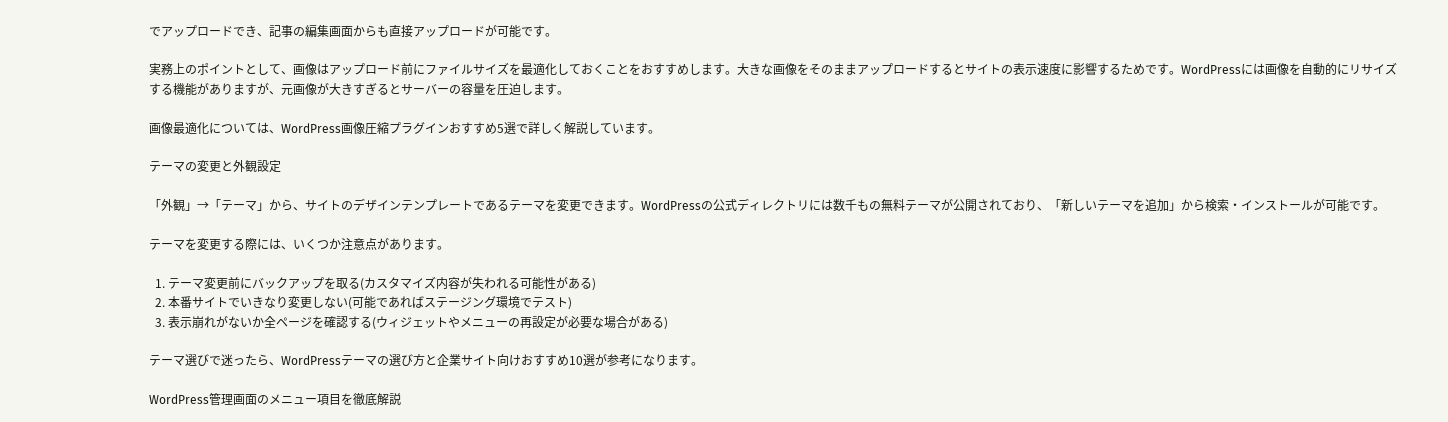でアップロードでき、記事の編集画面からも直接アップロードが可能です。

実務上のポイントとして、画像はアップロード前にファイルサイズを最適化しておくことをおすすめします。大きな画像をそのままアップロードするとサイトの表示速度に影響するためです。WordPressには画像を自動的にリサイズする機能がありますが、元画像が大きすぎるとサーバーの容量を圧迫します。

画像最適化については、WordPress画像圧縮プラグインおすすめ5選で詳しく解説しています。

テーマの変更と外観設定

「外観」→「テーマ」から、サイトのデザインテンプレートであるテーマを変更できます。WordPressの公式ディレクトリには数千もの無料テーマが公開されており、「新しいテーマを追加」から検索・インストールが可能です。

テーマを変更する際には、いくつか注意点があります。

  1. テーマ変更前にバックアップを取る(カスタマイズ内容が失われる可能性がある)
  2. 本番サイトでいきなり変更しない(可能であればステージング環境でテスト)
  3. 表示崩れがないか全ページを確認する(ウィジェットやメニューの再設定が必要な場合がある)

テーマ選びで迷ったら、WordPressテーマの選び方と企業サイト向けおすすめ10選が参考になります。

WordPress管理画面のメニュー項目を徹底解説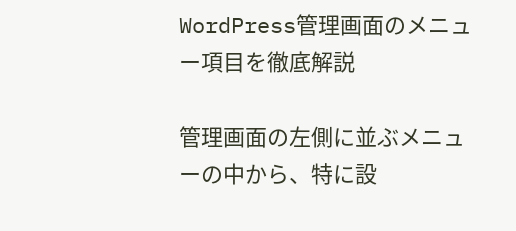WordPress管理画面のメニュー項目を徹底解説

管理画面の左側に並ぶメニューの中から、特に設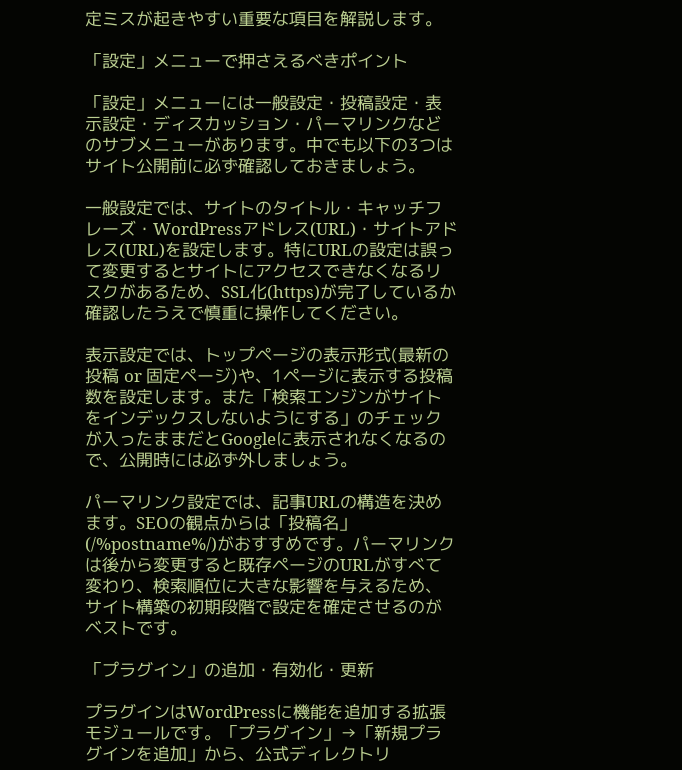定ミスが起きやすい重要な項目を解説します。

「設定」メニューで押さえるべきポイント

「設定」メニューには一般設定・投稿設定・表示設定・ディスカッション・パーマリンクなどのサブメニューがあります。中でも以下の3つはサイト公開前に必ず確認しておきましょう。

一般設定では、サイトのタイトル・キャッチフレーズ・WordPressアドレス(URL)・サイトアドレス(URL)を設定します。特にURLの設定は誤って変更するとサイトにアクセスできなくなるリスクがあるため、SSL化(https)が完了しているか確認したうえで慎重に操作してください。

表示設定では、トップページの表示形式(最新の投稿 or 固定ページ)や、1ページに表示する投稿数を設定します。また「検索エンジンがサイトをインデックスしないようにする」のチェックが入ったままだとGoogleに表示されなくなるので、公開時には必ず外しましょう。

パーマリンク設定では、記事URLの構造を決めます。SEOの観点からは「投稿名」(/%postname%/)がおすすめです。パーマリンクは後から変更すると既存ページのURLがすべて変わり、検索順位に大きな影響を与えるため、サイト構築の初期段階で設定を確定させるのがベストです。

「プラグイン」の追加・有効化・更新

プラグインはWordPressに機能を追加する拡張モジュールです。「プラグイン」→「新規プラグインを追加」から、公式ディレクトリ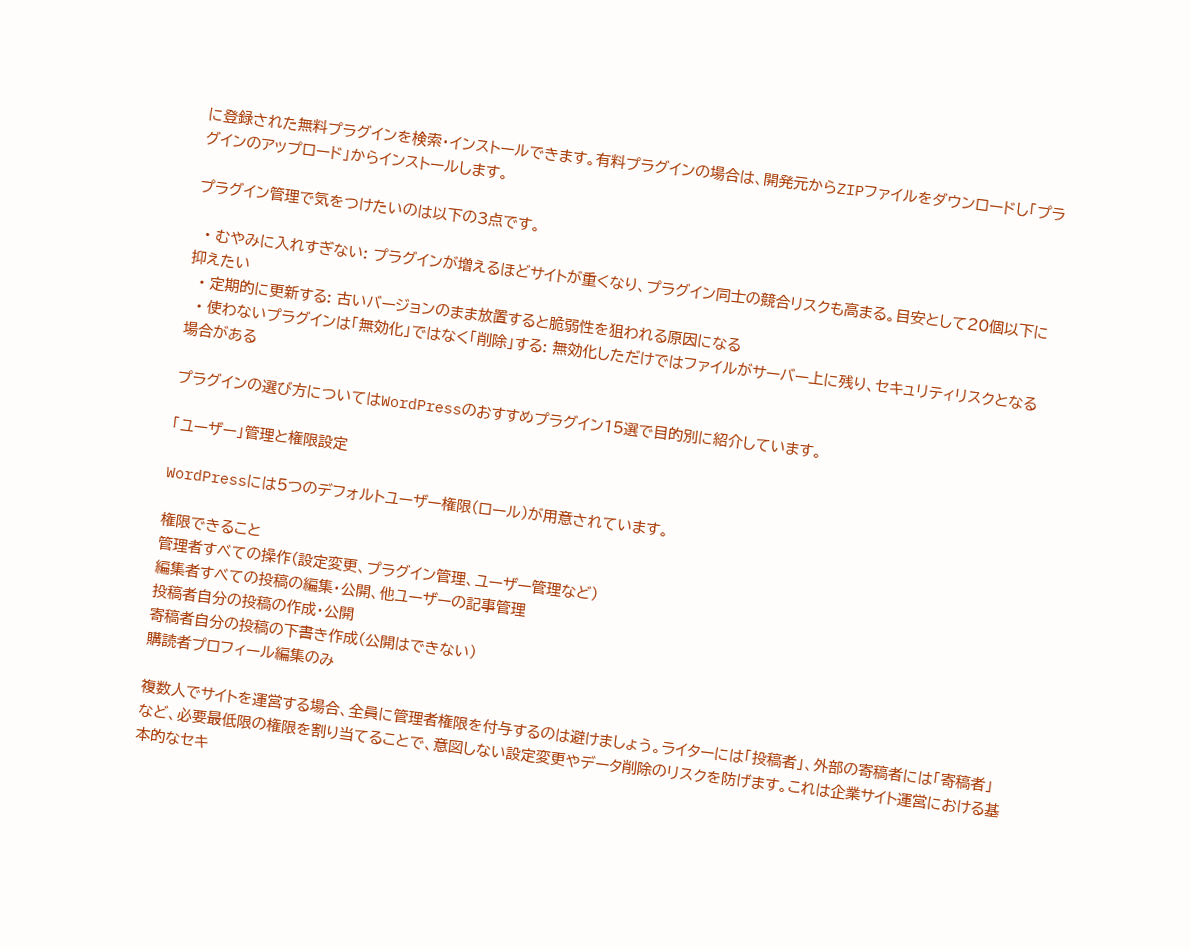に登録された無料プラグインを検索・インストールできます。有料プラグインの場合は、開発元からZIPファイルをダウンロードし「プラグインのアップロード」からインストールします。

プラグイン管理で気をつけたいのは以下の3点です。

  • むやみに入れすぎない: プラグインが増えるほどサイトが重くなり、プラグイン同士の競合リスクも高まる。目安として20個以下に抑えたい
  • 定期的に更新する: 古いバージョンのまま放置すると脆弱性を狙われる原因になる
  • 使わないプラグインは「無効化」ではなく「削除」する: 無効化しただけではファイルがサーバー上に残り、セキュリティリスクとなる場合がある

プラグインの選び方についてはWordPressのおすすめプラグイン15選で目的別に紹介しています。

「ユーザー」管理と権限設定

WordPressには5つのデフォルトユーザー権限(ロール)が用意されています。

権限できること
管理者すべての操作(設定変更、プラグイン管理、ユーザー管理など)
編集者すべての投稿の編集・公開、他ユーザーの記事管理
投稿者自分の投稿の作成・公開
寄稿者自分の投稿の下書き作成(公開はできない)
購読者プロフィール編集のみ

複数人でサイトを運営する場合、全員に管理者権限を付与するのは避けましょう。ライターには「投稿者」、外部の寄稿者には「寄稿者」など、必要最低限の権限を割り当てることで、意図しない設定変更やデータ削除のリスクを防げます。これは企業サイト運営における基本的なセキ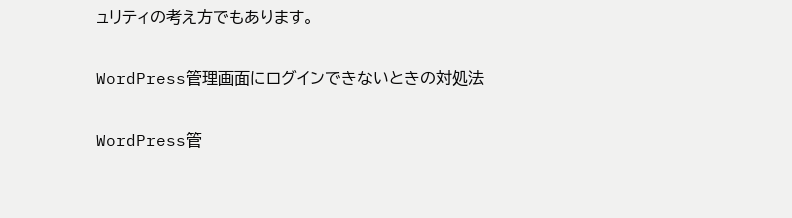ュリティの考え方でもあります。

WordPress管理画面にログインできないときの対処法

WordPress管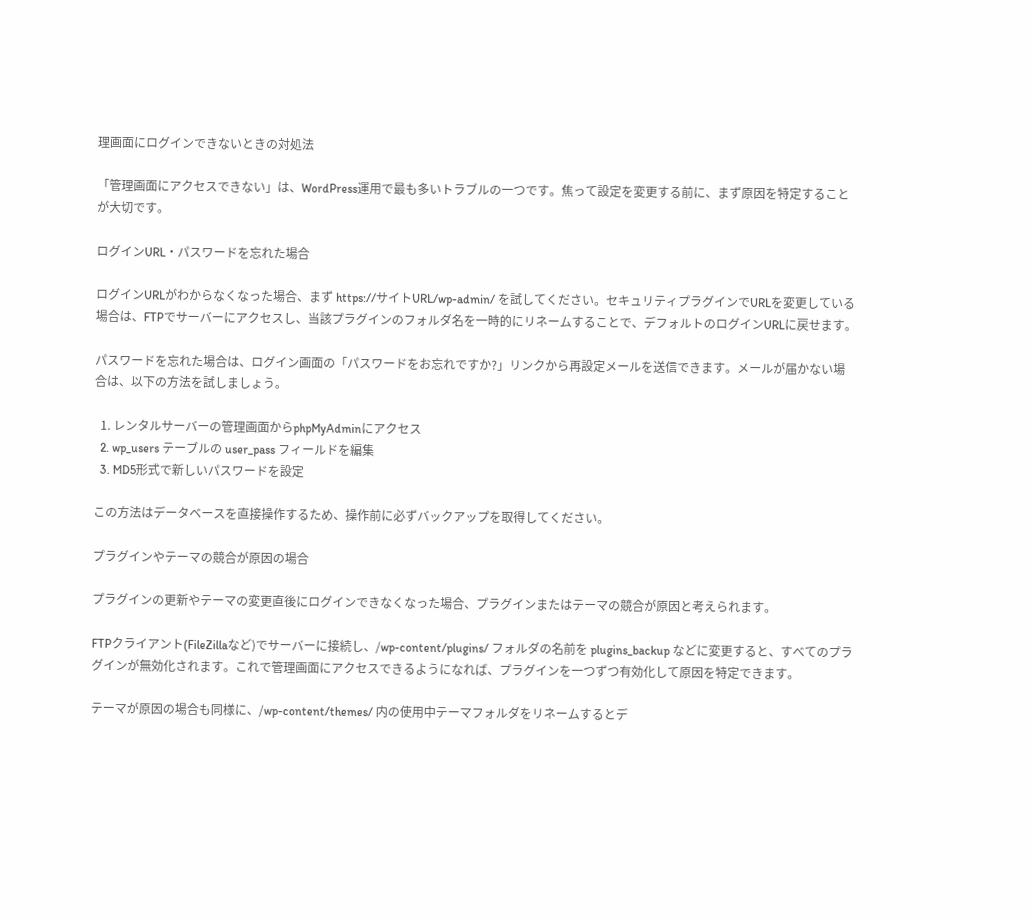理画面にログインできないときの対処法

「管理画面にアクセスできない」は、WordPress運用で最も多いトラブルの一つです。焦って設定を変更する前に、まず原因を特定することが大切です。

ログインURL・パスワードを忘れた場合

ログインURLがわからなくなった場合、まず https://サイトURL/wp-admin/ を試してください。セキュリティプラグインでURLを変更している場合は、FTPでサーバーにアクセスし、当該プラグインのフォルダ名を一時的にリネームすることで、デフォルトのログインURLに戻せます。

パスワードを忘れた場合は、ログイン画面の「パスワードをお忘れですか?」リンクから再設定メールを送信できます。メールが届かない場合は、以下の方法を試しましょう。

  1. レンタルサーバーの管理画面からphpMyAdminにアクセス
  2. wp_users テーブルの user_pass フィールドを編集
  3. MD5形式で新しいパスワードを設定

この方法はデータベースを直接操作するため、操作前に必ずバックアップを取得してください。

プラグインやテーマの競合が原因の場合

プラグインの更新やテーマの変更直後にログインできなくなった場合、プラグインまたはテーマの競合が原因と考えられます。

FTPクライアント(FileZillaなど)でサーバーに接続し、/wp-content/plugins/ フォルダの名前を plugins_backup などに変更すると、すべてのプラグインが無効化されます。これで管理画面にアクセスできるようになれば、プラグインを一つずつ有効化して原因を特定できます。

テーマが原因の場合も同様に、/wp-content/themes/ 内の使用中テーマフォルダをリネームするとデ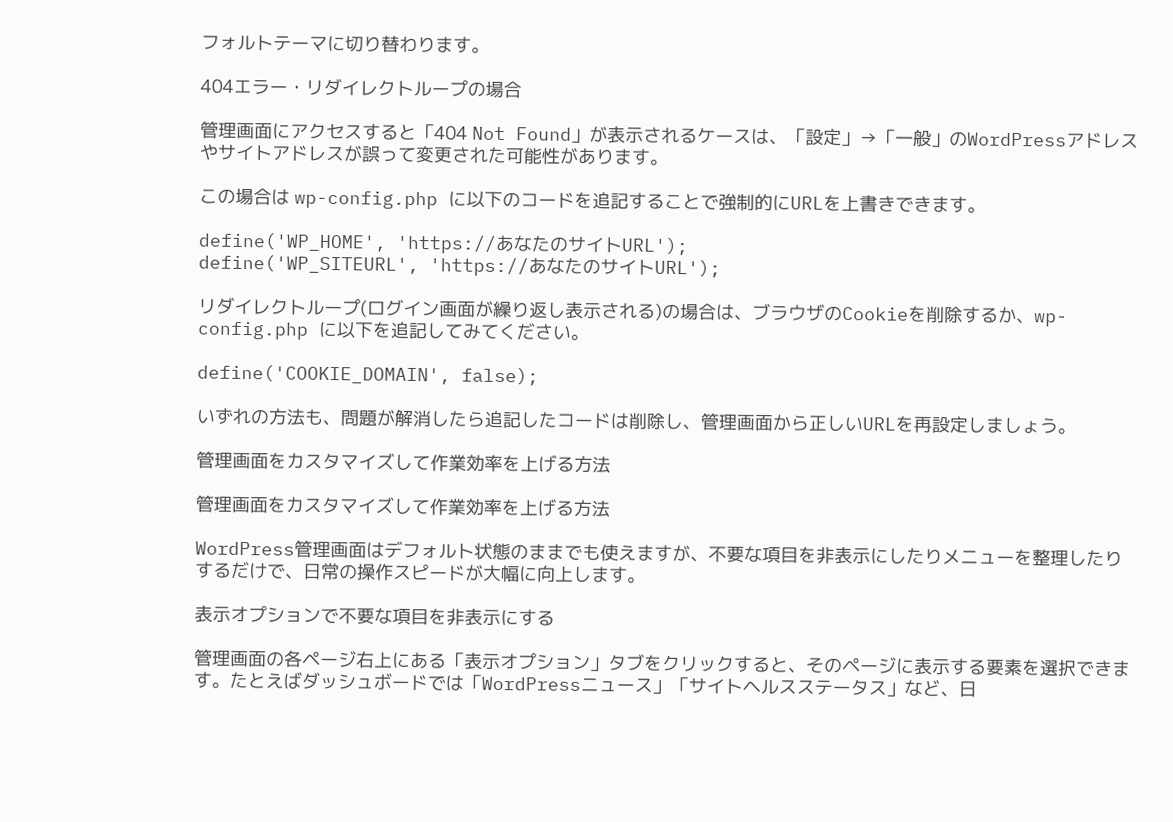フォルトテーマに切り替わります。

404エラー・リダイレクトループの場合

管理画面にアクセスすると「404 Not Found」が表示されるケースは、「設定」→「一般」のWordPressアドレスやサイトアドレスが誤って変更された可能性があります。

この場合は wp-config.php に以下のコードを追記することで強制的にURLを上書きできます。

define('WP_HOME', 'https://あなたのサイトURL');
define('WP_SITEURL', 'https://あなたのサイトURL');

リダイレクトループ(ログイン画面が繰り返し表示される)の場合は、ブラウザのCookieを削除するか、wp-config.php に以下を追記してみてください。

define('COOKIE_DOMAIN', false);

いずれの方法も、問題が解消したら追記したコードは削除し、管理画面から正しいURLを再設定しましょう。

管理画面をカスタマイズして作業効率を上げる方法

管理画面をカスタマイズして作業効率を上げる方法

WordPress管理画面はデフォルト状態のままでも使えますが、不要な項目を非表示にしたりメニューを整理したりするだけで、日常の操作スピードが大幅に向上します。

表示オプションで不要な項目を非表示にする

管理画面の各ページ右上にある「表示オプション」タブをクリックすると、そのページに表示する要素を選択できます。たとえばダッシュボードでは「WordPressニュース」「サイトヘルスステータス」など、日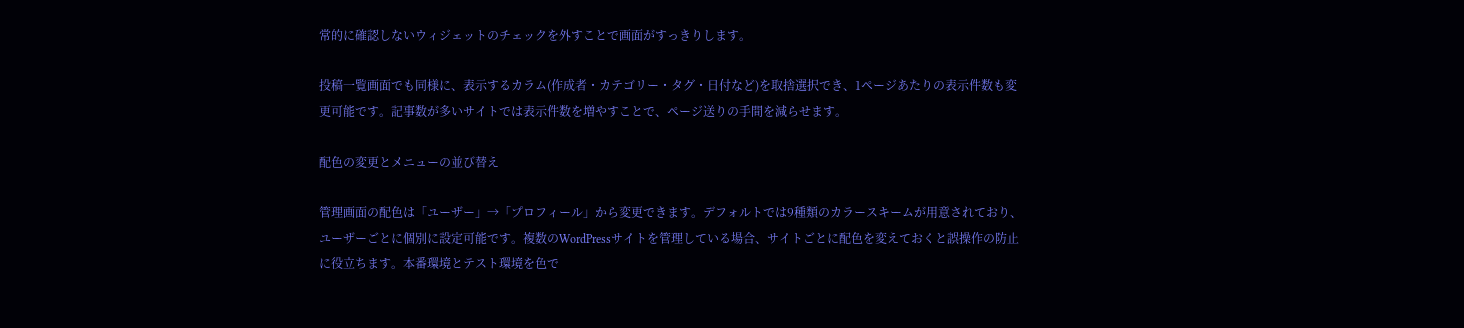常的に確認しないウィジェットのチェックを外すことで画面がすっきりします。

投稿一覧画面でも同様に、表示するカラム(作成者・カテゴリー・タグ・日付など)を取捨選択でき、1ページあたりの表示件数も変更可能です。記事数が多いサイトでは表示件数を増やすことで、ページ送りの手間を減らせます。

配色の変更とメニューの並び替え

管理画面の配色は「ユーザー」→「プロフィール」から変更できます。デフォルトでは9種類のカラースキームが用意されており、ユーザーごとに個別に設定可能です。複数のWordPressサイトを管理している場合、サイトごとに配色を変えておくと誤操作の防止に役立ちます。本番環境とテスト環境を色で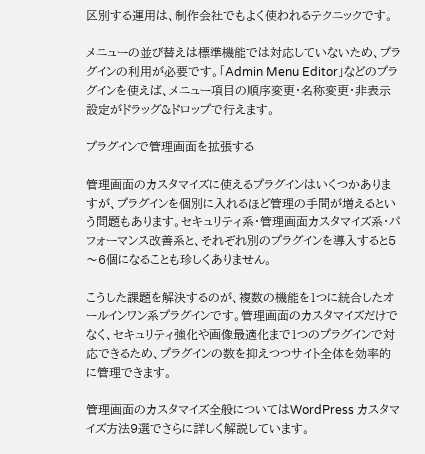区別する運用は、制作会社でもよく使われるテクニックです。

メニューの並び替えは標準機能では対応していないため、プラグインの利用が必要です。「Admin Menu Editor」などのプラグインを使えば、メニュー項目の順序変更・名称変更・非表示設定がドラッグ&ドロップで行えます。

プラグインで管理画面を拡張する

管理画面のカスタマイズに使えるプラグインはいくつかありますが、プラグインを個別に入れるほど管理の手間が増えるという問題もあります。セキュリティ系・管理画面カスタマイズ系・パフォーマンス改善系と、それぞれ別のプラグインを導入すると5〜6個になることも珍しくありません。

こうした課題を解決するのが、複数の機能を1つに統合したオールインワン系プラグインです。管理画面のカスタマイズだけでなく、セキュリティ強化や画像最適化まで1つのプラグインで対応できるため、プラグインの数を抑えつつサイト全体を効率的に管理できます。

管理画面のカスタマイズ全般についてはWordPress カスタマイズ方法9選でさらに詳しく解説しています。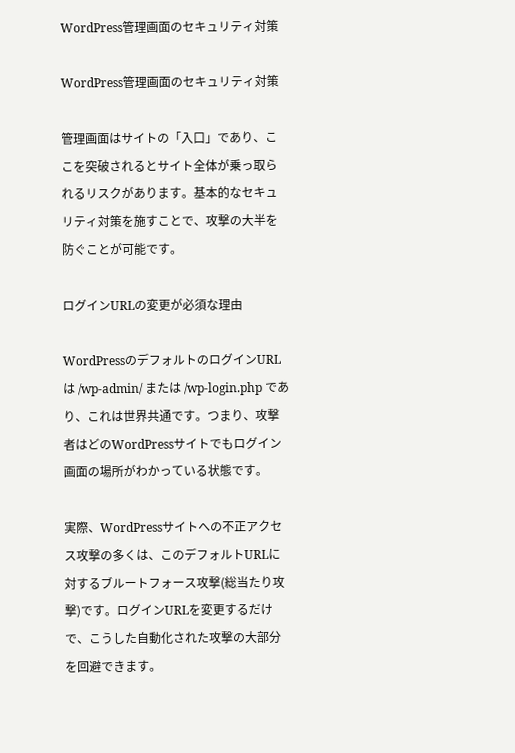WordPress管理画面のセキュリティ対策

WordPress管理画面のセキュリティ対策

管理画面はサイトの「入口」であり、ここを突破されるとサイト全体が乗っ取られるリスクがあります。基本的なセキュリティ対策を施すことで、攻撃の大半を防ぐことが可能です。

ログインURLの変更が必須な理由

WordPressのデフォルトのログインURLは /wp-admin/ または /wp-login.php であり、これは世界共通です。つまり、攻撃者はどのWordPressサイトでもログイン画面の場所がわかっている状態です。

実際、WordPressサイトへの不正アクセス攻撃の多くは、このデフォルトURLに対するブルートフォース攻撃(総当たり攻撃)です。ログインURLを変更するだけで、こうした自動化された攻撃の大部分を回避できます。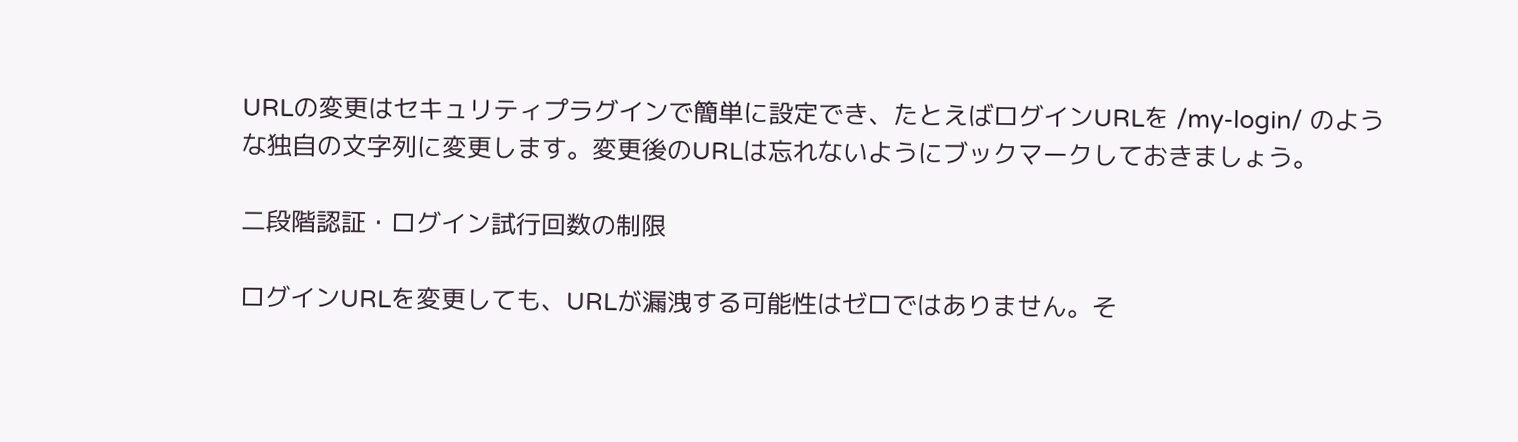URLの変更はセキュリティプラグインで簡単に設定でき、たとえばログインURLを /my-login/ のような独自の文字列に変更します。変更後のURLは忘れないようにブックマークしておきましょう。

二段階認証・ログイン試行回数の制限

ログインURLを変更しても、URLが漏洩する可能性はゼロではありません。そ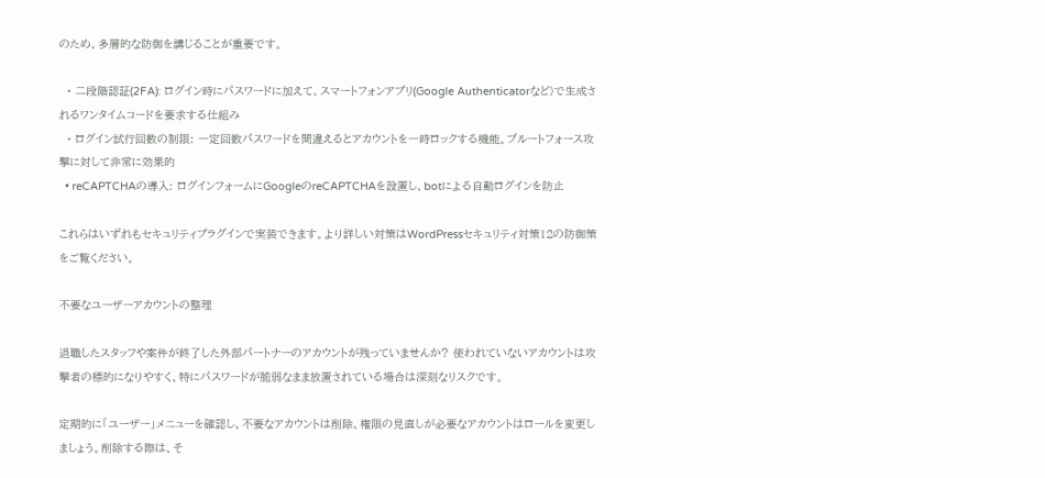のため、多層的な防御を講じることが重要です。

  • 二段階認証(2FA): ログイン時にパスワードに加えて、スマートフォンアプリ(Google Authenticatorなど)で生成されるワンタイムコードを要求する仕組み
  • ログイン試行回数の制限: 一定回数パスワードを間違えるとアカウントを一時ロックする機能。ブルートフォース攻撃に対して非常に効果的
  • reCAPTCHAの導入: ログインフォームにGoogleのreCAPTCHAを設置し、botによる自動ログインを防止

これらはいずれもセキュリティプラグインで実装できます。より詳しい対策はWordPressセキュリティ対策12の防御策をご覧ください。

不要なユーザーアカウントの整理

退職したスタッフや案件が終了した外部パートナーのアカウントが残っていませんか? 使われていないアカウントは攻撃者の標的になりやすく、特にパスワードが脆弱なまま放置されている場合は深刻なリスクです。

定期的に「ユーザー」メニューを確認し、不要なアカウントは削除、権限の見直しが必要なアカウントはロールを変更しましょう。削除する際は、そ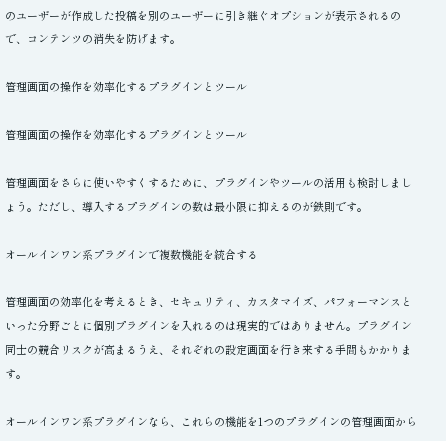のユーザーが作成した投稿を別のユーザーに引き継ぐオプションが表示されるので、コンテンツの消失を防げます。

管理画面の操作を効率化するプラグインとツール

管理画面の操作を効率化するプラグインとツール

管理画面をさらに使いやすくするために、プラグインやツールの活用も検討しましょう。ただし、導入するプラグインの数は最小限に抑えるのが鉄則です。

オールインワン系プラグインで複数機能を統合する

管理画面の効率化を考えるとき、セキュリティ、カスタマイズ、パフォーマンスといった分野ごとに個別プラグインを入れるのは現実的ではありません。プラグイン同士の競合リスクが高まるうえ、それぞれの設定画面を行き来する手間もかかります。

オールインワン系プラグインなら、これらの機能を1つのプラグインの管理画面から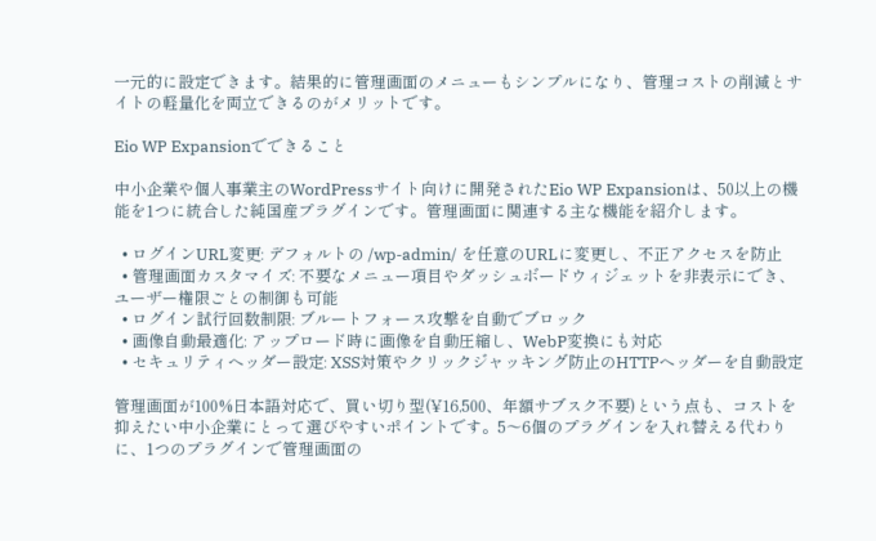一元的に設定できます。結果的に管理画面のメニューもシンプルになり、管理コストの削減とサイトの軽量化を両立できるのがメリットです。

Eio WP Expansionでできること

中小企業や個人事業主のWordPressサイト向けに開発されたEio WP Expansionは、50以上の機能を1つに統合した純国産プラグインです。管理画面に関連する主な機能を紹介します。

  • ログインURL変更: デフォルトの /wp-admin/ を任意のURLに変更し、不正アクセスを防止
  • 管理画面カスタマイズ: 不要なメニュー項目やダッシュボードウィジェットを非表示にでき、ユーザー権限ごとの制御も可能
  • ログイン試行回数制限: ブルートフォース攻撃を自動でブロック
  • 画像自動最適化: アップロード時に画像を自動圧縮し、WebP変換にも対応
  • セキュリティヘッダー設定: XSS対策やクリックジャッキング防止のHTTPヘッダーを自動設定

管理画面が100%日本語対応で、買い切り型(¥16,500、年額サブスク不要)という点も、コストを抑えたい中小企業にとって選びやすいポイントです。5〜6個のプラグインを入れ替える代わりに、1つのプラグインで管理画面の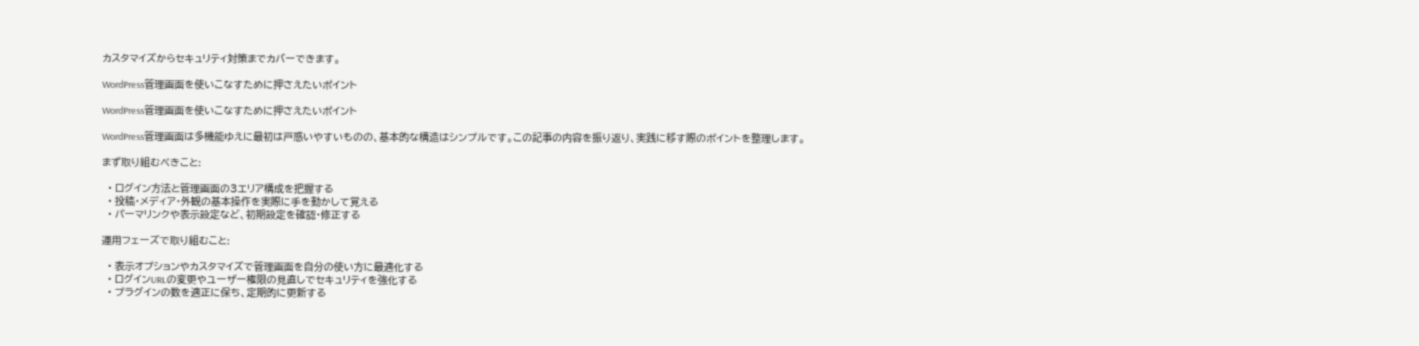カスタマイズからセキュリティ対策までカバーできます。

WordPress管理画面を使いこなすために押さえたいポイント

WordPress管理画面を使いこなすために押さえたいポイント

WordPress管理画面は多機能ゆえに最初は戸惑いやすいものの、基本的な構造はシンプルです。この記事の内容を振り返り、実践に移す際のポイントを整理します。

まず取り組むべきこと:

  • ログイン方法と管理画面の3エリア構成を把握する
  • 投稿・メディア・外観の基本操作を実際に手を動かして覚える
  • パーマリンクや表示設定など、初期設定を確認・修正する

運用フェーズで取り組むこと:

  • 表示オプションやカスタマイズで管理画面を自分の使い方に最適化する
  • ログインURLの変更やユーザー権限の見直しでセキュリティを強化する
  • プラグインの数を適正に保ち、定期的に更新する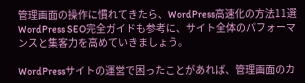管理画面の操作に慣れてきたら、WordPress高速化の方法11選WordPress SEO完全ガイドも参考に、サイト全体のパフォーマンスと集客力を高めていきましょう。

WordPressサイトの運営で困ったことがあれば、管理画面のカ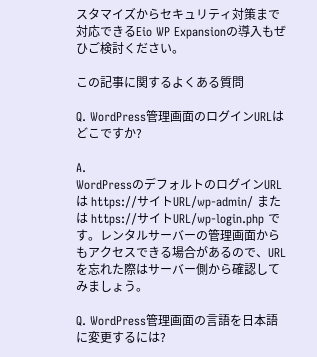スタマイズからセキュリティ対策まで対応できるEio WP Expansionの導入もぜひご検討ください。

この記事に関するよくある質問

Q. WordPress管理画面のログインURLはどこですか?

A.
WordPressのデフォルトのログインURLは https://サイトURL/wp-admin/ または https://サイトURL/wp-login.php です。レンタルサーバーの管理画面からもアクセスできる場合があるので、URLを忘れた際はサーバー側から確認してみましょう。

Q. WordPress管理画面の言語を日本語に変更するには?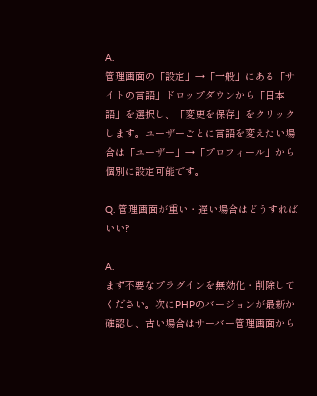A.
管理画面の「設定」→「一般」にある「サイトの言語」ドロップダウンから「日本語」を選択し、「変更を保存」をクリックします。ユーザーごとに言語を変えたい場合は「ユーザー」→「プロフィール」から個別に設定可能です。

Q. 管理画面が重い・遅い場合はどうすればいい?

A.
まず不要なプラグインを無効化・削除してください。次にPHPのバージョンが最新か確認し、古い場合はサーバー管理画面から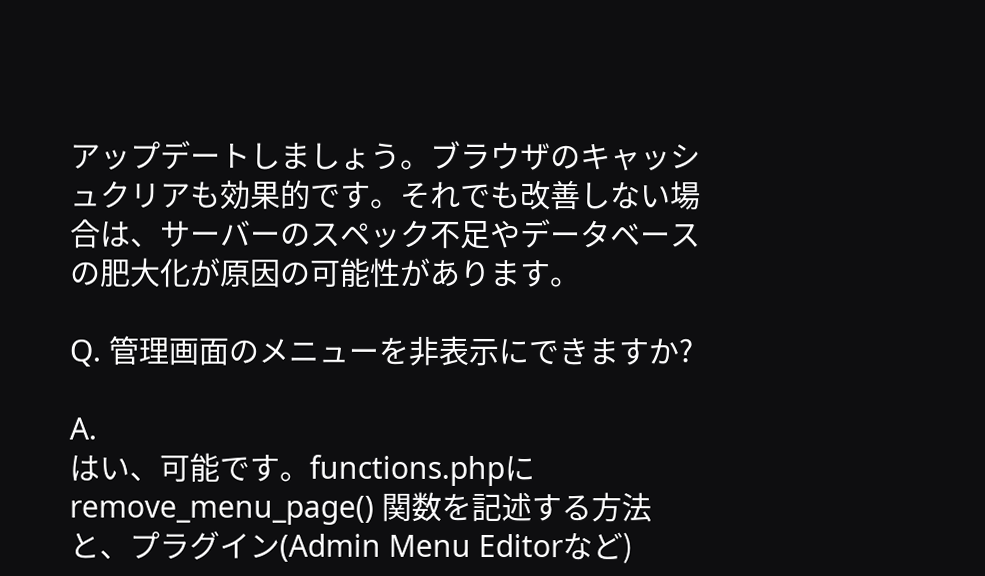アップデートしましょう。ブラウザのキャッシュクリアも効果的です。それでも改善しない場合は、サーバーのスペック不足やデータベースの肥大化が原因の可能性があります。

Q. 管理画面のメニューを非表示にできますか?

A.
はい、可能です。functions.phpに remove_menu_page() 関数を記述する方法と、プラグイン(Admin Menu Editorなど)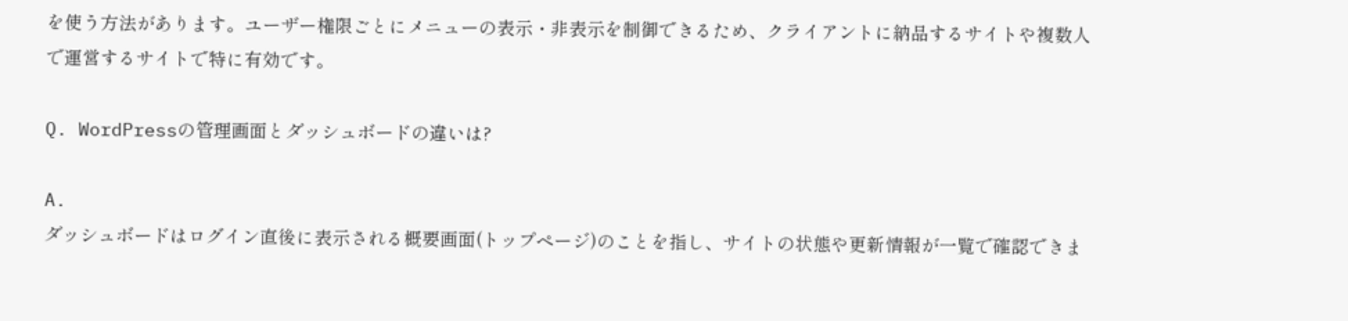を使う方法があります。ユーザー権限ごとにメニューの表示・非表示を制御できるため、クライアントに納品するサイトや複数人で運営するサイトで特に有効です。

Q. WordPressの管理画面とダッシュボードの違いは?

A.
ダッシュボードはログイン直後に表示される概要画面(トップページ)のことを指し、サイトの状態や更新情報が一覧で確認できま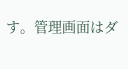す。管理画面はダ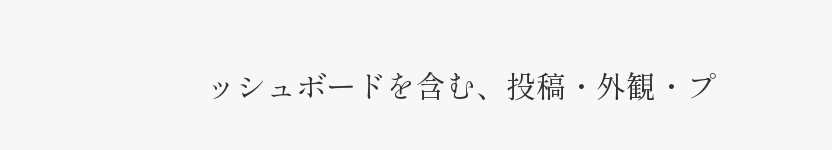ッシュボードを含む、投稿・外観・プ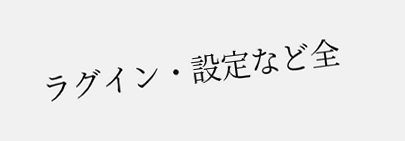ラグイン・設定など全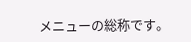メニューの総称です。